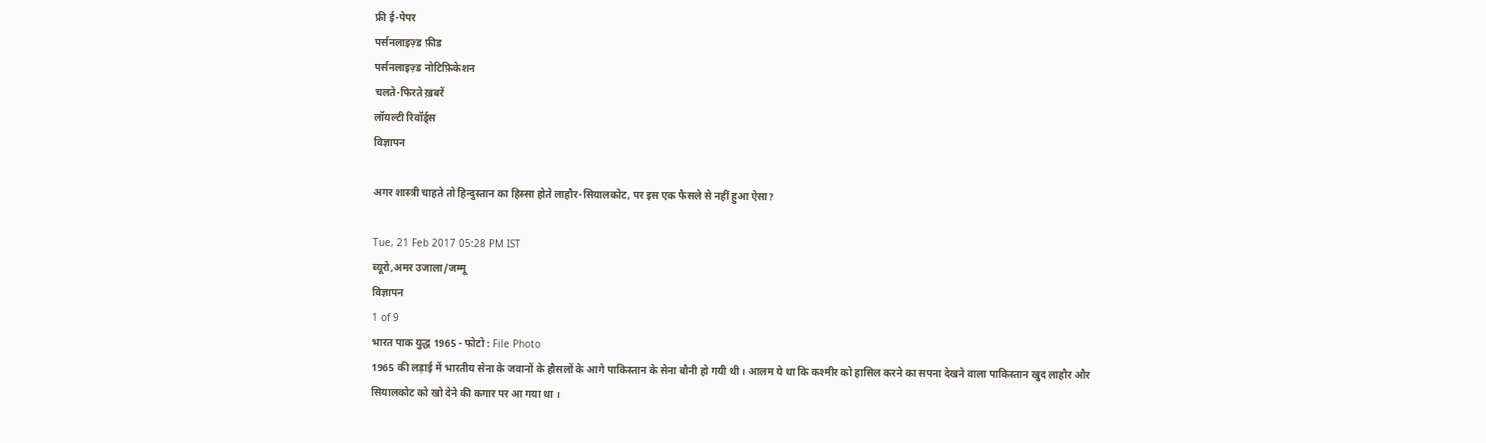फ्री ई-पेपर
पर्सनलाइज़्ड फ़ीड
पर्सनलाइज़्ड नोटिफ़िकेशन
चलते-फिरते ख़बरें
लॉयल्टी रिवॉर्ड्स
विज्ञापन

अगर शास्त्री चाहते तो हिन्दुस्तान का हिस्सा होते लाहौर-सियालकोट, पर इस एक फैसले से नहीं हुआ ऐसा?

Tue, 21 Feb 2017 05:28 PM IST
ब्यूरो,अमर उजाला/जम्मू
विज्ञापन
1 of 9
भारत पाक युद्ध 1965 - फोटो : File Photo
1965 की लड़ाई में भारतीय सेना के जवानों के हौसलों के आगे पाकिस्तान के सेना बौनी हो गयी थी। आलम ये था कि कश्मीर को हासिल करने का सपना देखने वाला पाकिस्तान खुद लाहौर और सियालकोट को खो देने की कगार पर आ गया था ।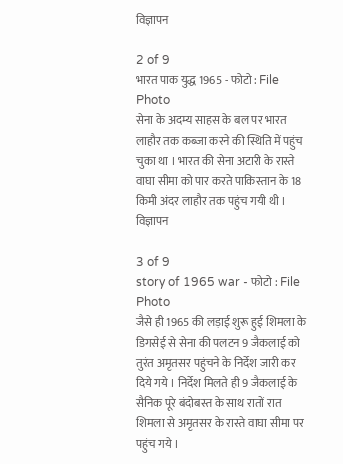विज्ञापन

2 of 9
भारत पाक युद्ध 1965 - फोटो : File Photo
सेना के अदम्य साहस के बल पर भारत लाहौर तक कब्जा करने की स्थिति में पहुंच चुका था । भारत की सेना अटारी के रास्ते वाघा सीमा को पार करते पाकिस्तान के 18 किमी अंदर लाहौर तक पहुंच गयी थी ।
विज्ञापन

3 of 9
story of 1965 war - फोटो : File Photo
जैसे ही 1965 की लड़ाई शुरू हुई शिमला के डिगसेई से सेना की पलटन 9 जैकलाई को तुरंत अमृतसर पहुंचने के निर्देश जारी कर दिये गये । निर्देश मिलते ही 9 जैकलाई के सैनिक पूरे बंदोबस्त के साथ रातों रात शिमला से अमृतसर के रास्ते वाघा सीमा पर पहुंच गये ।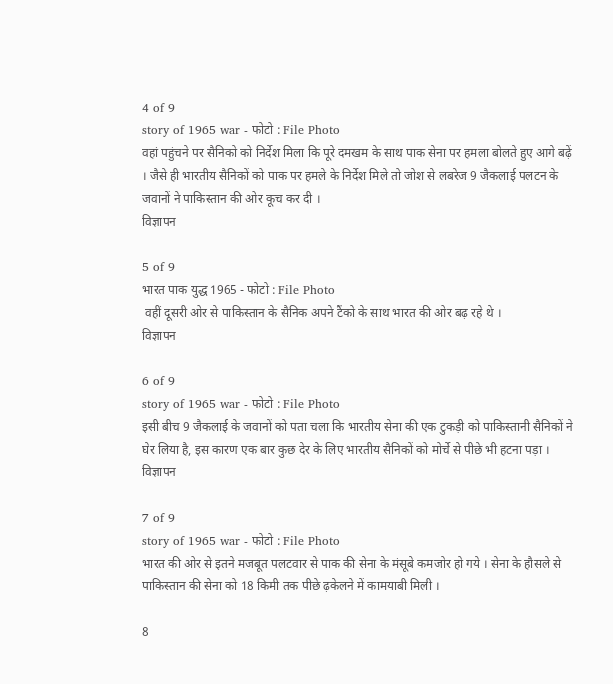4 of 9
story of 1965 war - फोटो : File Photo
वहां पहुंचने पर सैनिको को निर्देश मिला कि पूरे दमखम के साथ पाक सेना पर हमला बोलते हुए आगे बढ़ें । जैसे ही भारतीय सैनिकों को पाक पर हमले के निर्देश मिले तो जोश से लबरेज 9 जैकलाई पलटन के जवानों ने पाकिस्तान की ओर कूच कर दी ।
विज्ञापन

5 of 9
भारत पाक युद्ध 1965 - फोटो : File Photo
 वहीं दूसरी ओर से पाकिस्तान के सैनिक अपने टैंको के साथ भारत की ओर बढ़ रहे थे ।
विज्ञापन

6 of 9
story of 1965 war - फोटो : File Photo
इसी बीच 9 जैकलाई के जवानों को पता चला कि भारतीय सेना की एक टुकड़ी को पाकिस्तानी सैनिकों ने घेर लिया है, इस कारण एक बार कुछ देर के लिए भारतीय सैनिकों को मोर्चे से पीछे भी हटना पड़ा ।
विज्ञापन

7 of 9
story of 1965 war - फोटो : File Photo
भारत की ओर से इतने मजबूत पलटवार से पाक की सेना के मंसूबे कमजोर हो गये । सेना के हौसले से पाकिस्तान की सेना को 18 किमी तक पीछे ढ़केलने में कामयाबी मिली ।

8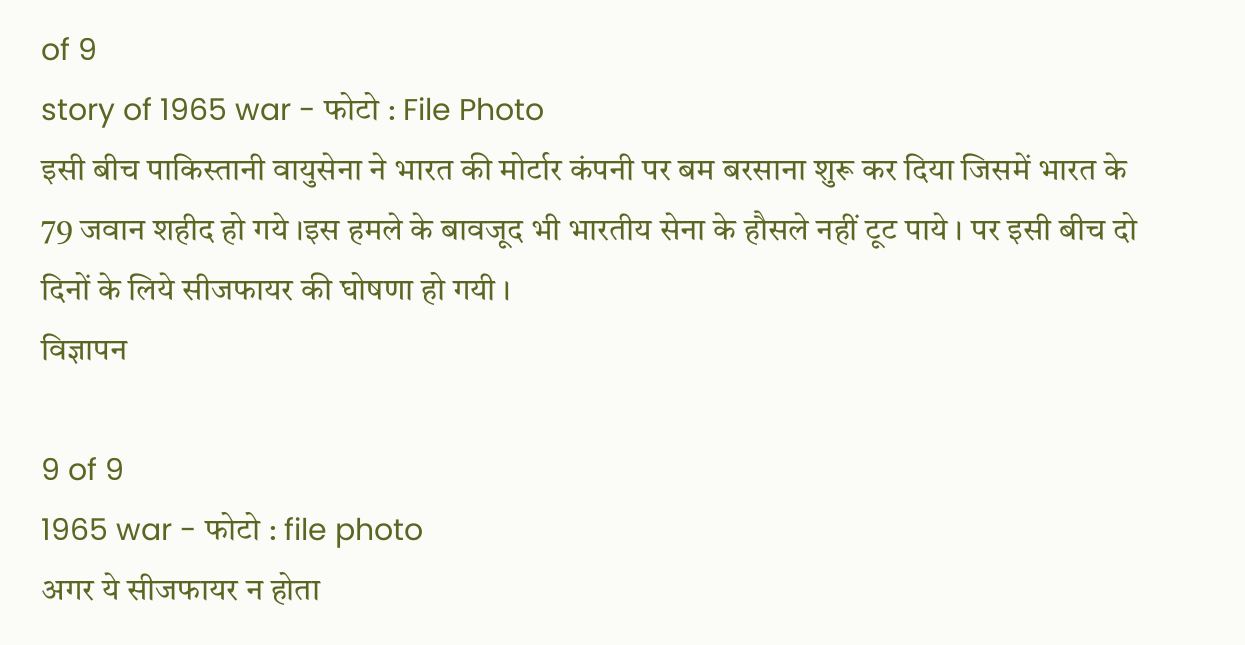of 9
story of 1965 war - फोटो : File Photo
इसी बीच पाकिस्तानी वायुसेना ने भारत की मोर्टार कंपनी पर बम बरसाना शुरू कर दिया जिसमें भारत के 79 जवान शहीद हो गये ।इस हमले के बावजूद भी भारतीय सेना के हौसले नहीं टूट पाये । पर इसी बीच दो दिनों के लिये सीजफायर की घोषणा हो गयी ।
विज्ञापन

9 of 9
1965 war - फोटो : file photo
अगर ये सीजफायर न होता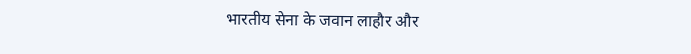भारतीय सेना के जवान लाहौर और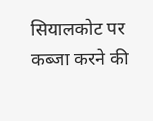सियालकोट पर कब्जा करने की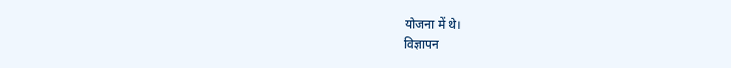योजना में थे।
विज्ञापन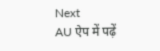Next
AU ऐप में पढ़ें